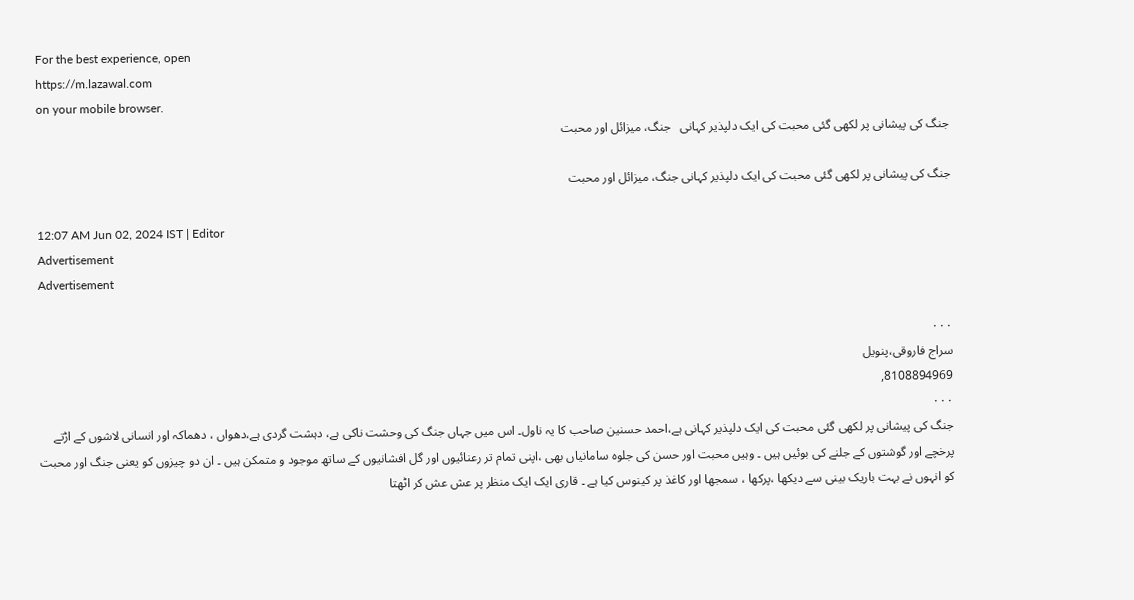For the best experience, open
https://m.lazawal.com
on your mobile browser.
جنگ کی پیشانی پر لکھی گئی محبت کی ایک دلپذیر کہانی   جنگ، میزائل اور محبت

جنگ کی پیشانی پر لکھی گئی محبت کی ایک دلپذیر کہانی جنگ، میزائل اور محبت

12:07 AM Jun 02, 2024 IST | Editor
Advertisement
Advertisement

۰۰۰
سراج فاروقی،پنویل
8108894969,
۰۰۰
جنگ کی پیشانی پر لکھی گئی محبت کی ایک دلپذیر کہانی ہے،احمد حسنین صاحب کا یہ ناول۔ اس میں جہاں جنگ کی وحشت ناکی ہے، دہشت گردی ہے،دھواں ، دھماکہ اور انسانی لاشوں کے اڑتے پرخچے اور گوشتوں کے جلنے کی بوئیں ہیں ۔ وہیں محبت اور حسن کی جلوہ سامانیاں بھی ،اپنی تمام تر رعنائیوں اور گل افشانیوں کے ساتھ موجود و متمکن ہیں ۔ ان دو چیزوں کو یعنی جنگ اور محبت کو انہوں نے بہت باریک بینی سے دیکھا ،پرکھا ، سمجھا اور کاغذ پر کینوس کیا ہے ۔ قاری ایک ایک منظر پر عش عش کر اٹھتا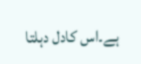ہے۔اس کادل دہلتا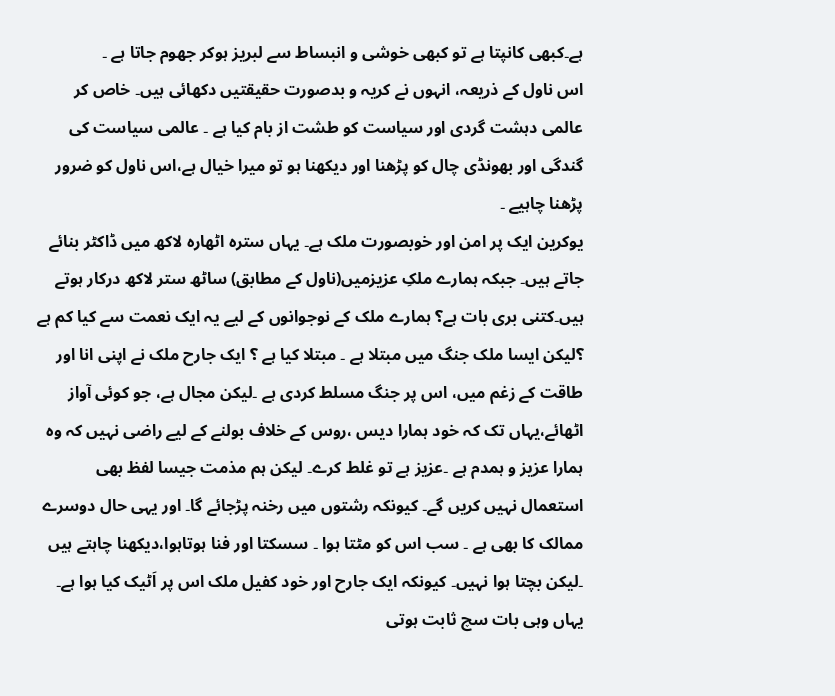ہے۔کبھی کانپتا ہے تو کبھی خوشی و انبساط سے لبریز ہوکر جھوم جاتا ہے ۔
اس ناول کے ذریعہ، انہوں نے کریہ و بدصورت حقیقتیں دکھائی ہیں۔ خاص کر عالمی دہشت گردی اور سیاست کو طشت از بام کیا ہے ۔ عالمی سیاست کی گندگی اور بھونڈی چال کو پڑھنا اور دیکھنا ہو تو میرا خیال ہے،اس ناول کو ضرور پڑھنا چاہیے ۔
یوکرین ایک پر امن اور خوبصورت ملک ہے۔ یہاں سترہ اٹھارہ لاکھ میں ڈاکٹر بنائے جاتے ہیں۔ جبکہ ہمارے ملکِ عزیزمیں(ناول کے مطابق) ساٹھ ستر لاکھ درکار ہوتے ہیں۔کتنی بری بات ہے؟ ہمارے ملک کے نوجوانوں کے لیے یہ ایک نعمت سے کیا کم ہے ؟لیکن ایسا ملک جنگ میں مبتلا ہے ۔ مبتلا کیا ہے ؟ ایک جارح ملک نے اپنی انا اور طاقت کے زغم میں، اس پر جنگ مسلط کردی ہے ۔لیکن مجال ہے، جو کوئی آواز اٹھائے،یہاں تک کہ خود ہمارا دیس ،روس کے خلاف بولنے کے لیے راضی نہیں کہ وہ ہمارا عزیز و ہمدم ہے ۔عزیز ہے تو غلط کرے۔ لیکن ہم مذمت جیسا لفظ بھی استعمال نہیں کریں گے۔ کیونکہ رشتوں میں رخنہ پڑجائے گا۔ اور یہی حال دوسرے ممالک کا بھی ہے ۔ سب اس کو مٹتا ہوا ۔ سسکتا اور فنا ہوتاہوا،دیکھنا چاہتے ہیں ۔لیکن بچتا ہوا نہیں۔ کیونکہ ایک جارح اور خود کفیل ملک اس پر اَٹیک کیا ہوا ہے۔ یہاں وہی بات سچ ثابت ہوتی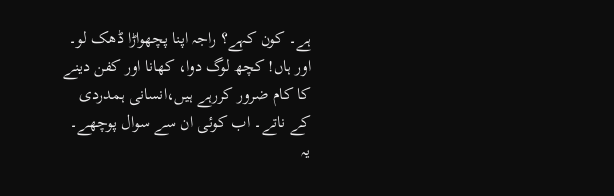ہے۔ کون کہے؟ راجہ اپنا پچھواڑا ڈھک لو۔
اور ہاں! کچھ لوگ دوا، کھانا اور کفن دینے کا کام ضرور کررہے ہیں،انسانی ہمدردی کے ناتے۔ اب کوئی ان سے سوال پوچھے۔ یہ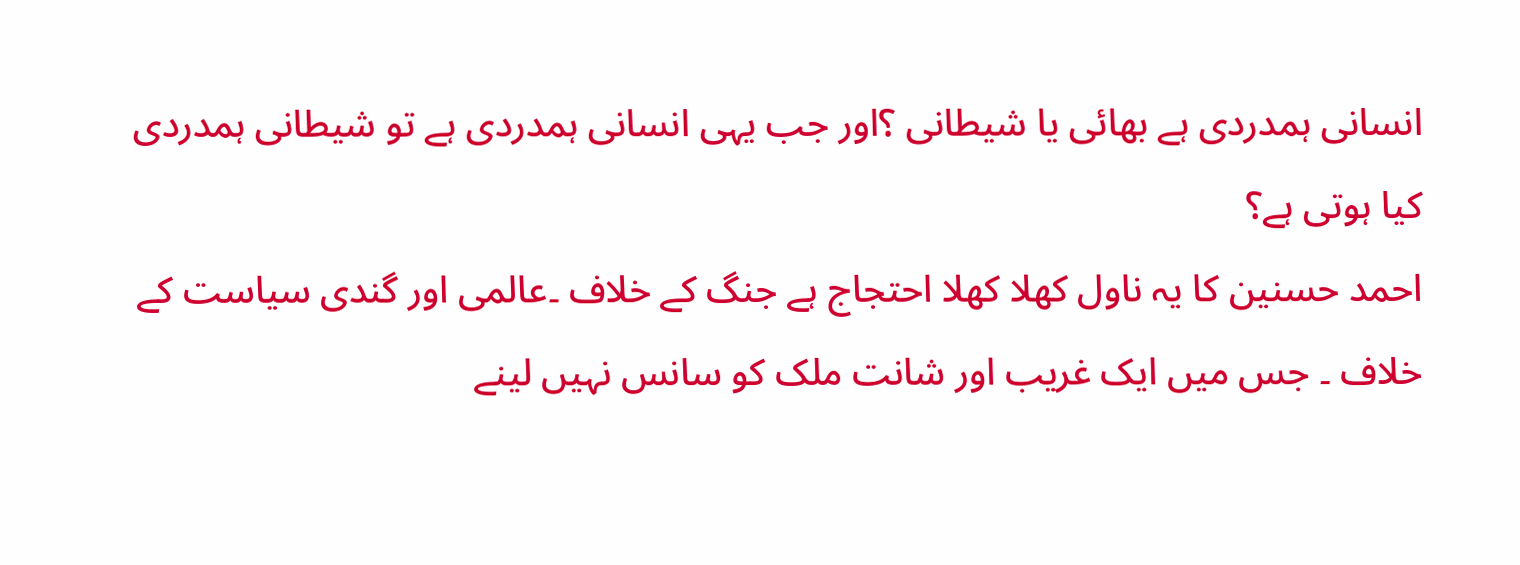انسانی ہمدردی ہے بھائی یا شیطانی ؟اور جب یہی انسانی ہمدردی ہے تو شیطانی ہمدردی کیا ہوتی ہے؟
احمد حسنین کا یہ ناول کھلا کھلا احتجاج ہے جنگ کے خلاف ۔عالمی اور گندی سیاست کے خلاف ۔ جس میں ایک غریب اور شانت ملک کو سانس نہیں لینے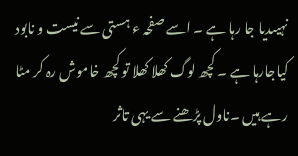نہیںدیا جا رہا ہے ۔ اسے صفحہ ء ہستی سے نیست و نابود کیاجارہا ہے ۔ کچھ لوگ کھلا کھلا تو کچھ خاموش رہ کر مٹا رہے ہیں ۔ناول پڑھنے سے یہی تاثر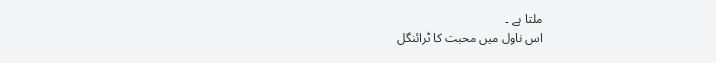ملتا ہے ۔
اس ناول میں محبت کا ٹرائنگل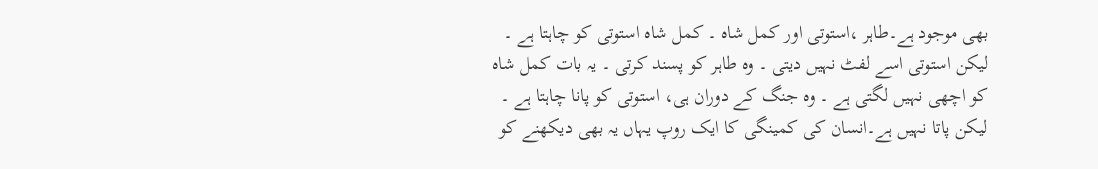بھی موجود ہے۔طاہر ،استوتی اور کمل شاہ ۔ کمل شاہ استوتی کو چاہتا ہے ۔ لیکن استوتی اسے لفٹ نہیں دیتی ۔ وہ طاہر کو پسند کرتی ۔ یہ بات کمل شاہ کو اچھی نہیں لگتی ہے ۔ وہ جنگ کے دوران ہی، استوتی کو پانا چاہتا ہے ۔ لیکن پاتا نہیں ہے۔انسان کی کمینگی کا ایک روپ یہاں یہ بھی دیکھنے کو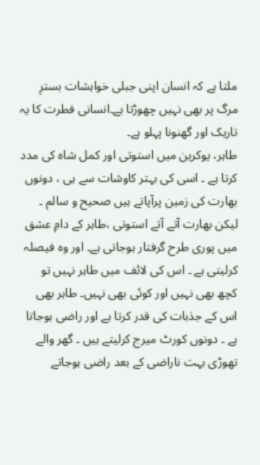ملتا ہے کہ انسان اپنی جبلی خواہشات بسترِ مرگ پر بھی نہیں چھوڑتا ہے۔انسانی فطرت کا یہ تاریک اور گھنونا پہلو ہے۔
طاہر، یوکرین میں استوتی اور کمل شاہ کی مدد کرتا ہے ۔ اسی کی بہتر کاوشات سے ہی ، دونوں بھارت کی زمین پرآپاتے ہیں صحیح و سالم ۔ لیکن بھارت آتے آتے استوتی ،طاہر کے دامِ عشق میں پوری طرح گرفتار ہوجاتی ہے۔ اور وہ فیصلہ کرلیتی ہے ۔ اس کی لائف میں طاہر نہیں تو کچھ بھی نہیں اور کوئی بھی نہیں۔ طاہر بھی اس کے جذبات کی قدر کرتا ہے اور راضی ہوجاتا ہے ۔ دونوں کورٹ میرج کرلیتے ہیں ۔ گھر والے تھوڑی بہت ناراضی کے بعد راضی ہوجاتے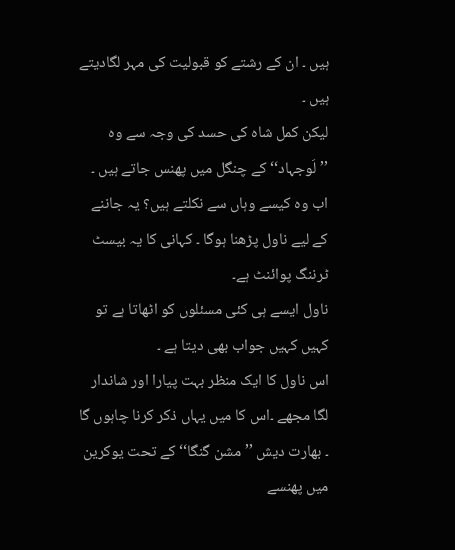ہیں ۔ ان کے رشتے کو قبولیت کی مہر لگادیتے ہیں ۔
لیکن کمل شاہ کی حسد کی وجہ سے وہ ’’لَوجہاد‘‘ کے چنگل میں پھنس جاتے ہیں ۔ اب وہ کیسے وہاں سے نکلتے ہیں؟ یہ جاننے کے لیے ناول پڑھنا ہوگا ۔ کہانی کا یہ بیسٹ ٹرننگ پوائنٹ ہے۔
ناول ایسے ہی کئی مسئلوں کو اٹھاتا ہے تو کہیں کہیں جواب بھی دیتا ہے ۔
اس ناول کا ایک منظر بہت پیارا اور شاندار لگا مجھے ۔اس کا میں یہاں ذکر کرنا چاہوں گا ۔ بھارت دیش ’’مشن گنگا‘‘ کے تحت یوکرین میں پھنسے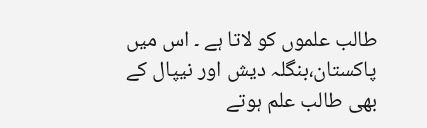طالب علموں کو لاتا ہے ۔ اس میں پاکستان،بنگلہ دیش اور نیپال کے بھی طالب علم ہوتے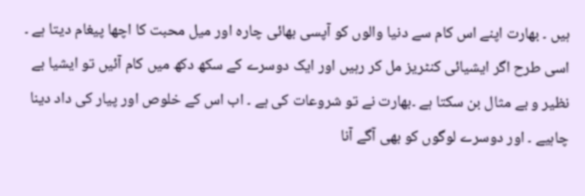ہیں ۔ بھارت اپنے اس کام سے دنیا والوں کو آپسی بھائی چارہ اور میل محبت کا اچھا پیغام دیتا ہے ۔ اسی طرح اگر ایشیائی کنٹریز مل کر رہیں اور ایک دوسرے کے سکھ دکھ میں کام آئیں تو ایشیا بے نظیر و بے مثال بن سکتا ہے ۔بھارت نے تو شروعات کی ہے ۔ اب اس کے خلوص اور پیار کی داد دینا چاہیے ۔ اور دوسرے لوگوں کو بھی آگے آنا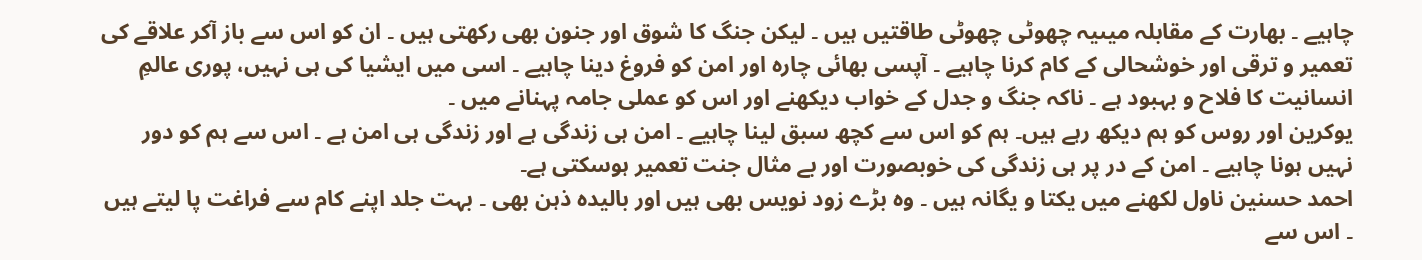چاہیے ۔ بھارت کے مقابلہ میںیہ چھوٹی چھوٹی طاقتیں ہیں ۔ لیکن جنگ کا شوق اور جنون بھی رکھتی ہیں ۔ ان کو اس سے باز آکر علاقے کی تعمیر و ترقی اور خوشحالی کے کام کرنا چاہیے ۔ آپسی بھائی چارہ اور امن کو فروغ دینا چاہیے ۔ اسی میں ایشیا کی ہی نہیں، پوری عالمِ انسانیت کا فلاح و بہبود ہے ۔ ناکہ جنگ و جدل کے خواب دیکھنے اور اس کو عملی جامہ پہنانے میں ۔
یوکرین اور روس کو ہم دیکھ رہے ہیں۔ ہم کو اس سے کچھ سبق لینا چاہیے ۔ امن ہی زندگی ہے اور زندگی ہی امن ہے ۔ اس سے ہم کو دور نہیں ہونا چاہیے ۔ امن کے در پر ہی زندگی کی خوبصورت اور بے مثال جنت تعمیر ہوسکتی ہے۔
احمد حسنین ناول لکھنے میں یکتا و یگانہ ہیں ۔ وہ بڑے زود نویس بھی ہیں اور بالیدہ ذہن بھی ۔ بہت جلد اپنے کام سے فراغت پا لیتے ہیں ۔ اس سے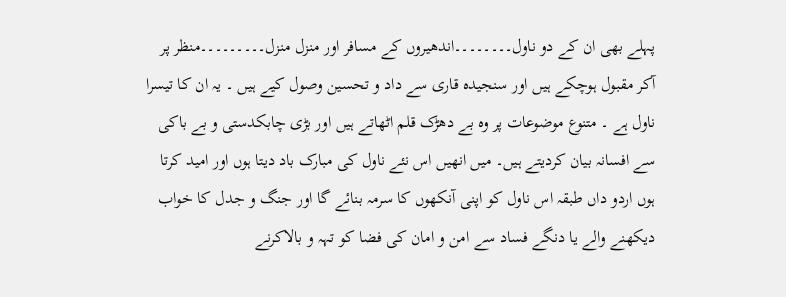پہلے بھی ان کے دو ناول۔۔۔۔۔۔۔۔اندھیروں کے مسافر اور منزل منزل۔۔۔۔۔۔۔۔۔منظر پر آکر مقبول ہوچکے ہیں اور سنجیدہ قاری سے داد و تحسین وصول کیے ہیں ۔ یہ ان کا تیسرا ناول ہے ۔ متنوع موضوعات پر وہ بے دھڑک قلم اٹھاتے ہیں اور بڑی چابکدستی و بے باکی سے افسانہ بیان کردیتے ہیں۔ میں انھیں اس نئے ناول کی مبارک باد دیتا ہوں اور امید کرتا ہوں اردو داں طبقہ اس ناول کو اپنی آنکھوں کا سرمہ بنائے گا اور جنگ و جدل کا خواب دیکھنے والے یا دنگے فساد سے امن و امان کی فضا کو تہہ و بالاکرنے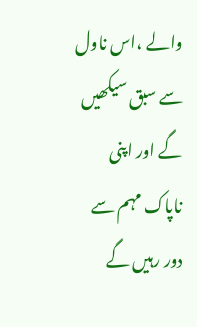والے ،اس ناول سے سبق سیکھیں گے اور اپنی ناپاک مہم سے دور رہیں گے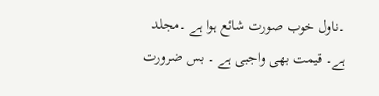۔ناول خوب صورت شائع ہوا ہے ۔مجلد ہے۔ قیمت بھی واجبی ہے ۔ بس ضرورت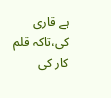ہے قاری کی،تاکہ قلم کار کی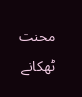محنت ٹھکانے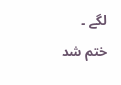لگے ۔
ختم شد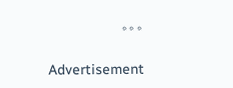٭٭٭

Advertisement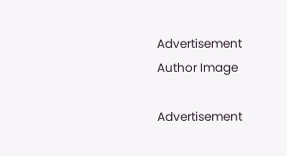Advertisement
Author Image

Advertisement